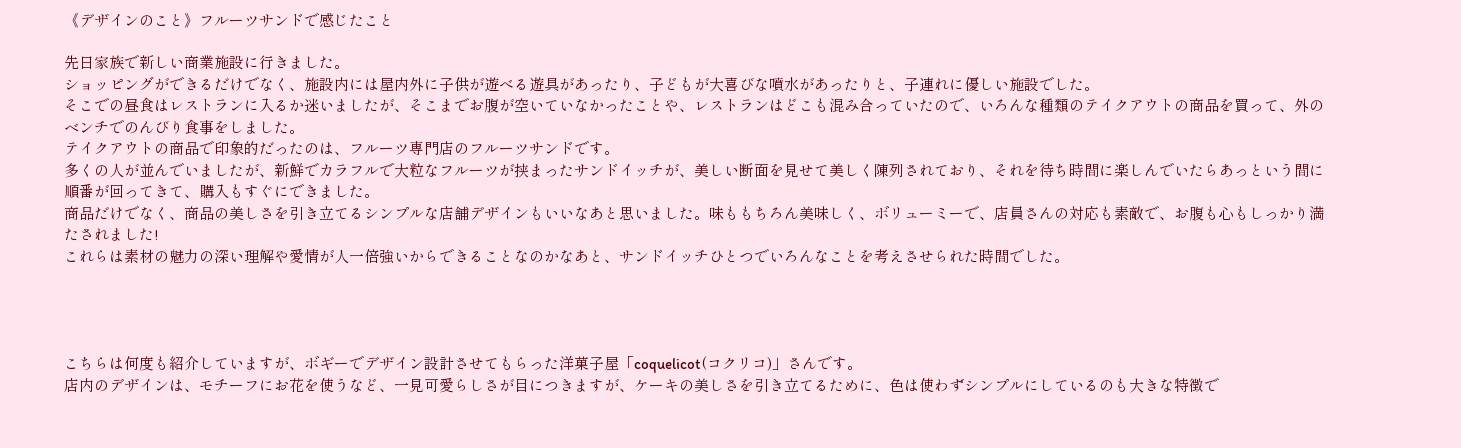《デザインのこと》フルーツサンドで感じたこと

先日家族で新しい商業施設に行きました。
ショッピングができるだけでなく、施設内には屋内外に子供が遊べる遊具があったり、子どもが大喜びな噴水があったりと、子連れに優しい施設でした。
そこでの昼食はレストランに入るか迷いましたが、そこまでお腹が空いていなかったことや、レストランはどこも混み合っていたので、いろんな種類のテイクアウトの商品を買って、外のベンチでのんびり食事をしました。
テイクアウトの商品で印象的だったのは、フルーツ専門店のフルーツサンドです。
多くの人が並んでいましたが、新鮮でカラフルで大粒なフルーツが挟まったサンドイッチが、美しい断面を見せて美しく陳列されており、それを待ち時間に楽しんでいたらあっという間に順番が回ってきて、購入もすぐにできました。
商品だけでなく、商品の美しさを引き立てるシンプルな店舗デザインもいいなあと思いました。味ももちろん美味しく、ボリューミーで、店員さんの対応も素敵で、お腹も心もしっかり満たされました!
これらは素材の魅力の深い理解や愛情が人一倍強いからできることなのかなあと、サンドイッチひとつでいろんなことを考えさせられた時間でした。




こちらは何度も紹介していますが、ボギーでデザイン設計させてもらった洋菓子屋「coquelicot(コクリコ)」さんです。
店内のデザインは、モチーフにお花を使うなど、一見可愛らしさが目につきますが、ケーキの美しさを引き立てるために、色は使わずシンプルにしているのも大きな特徴で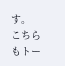す。
こちらもトー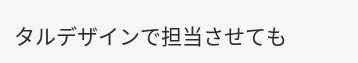タルデザインで担当させても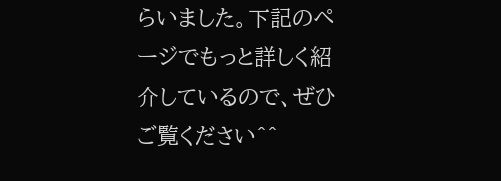らいました。下記のページでもっと詳しく紹介しているので、ぜひご覧ください^^